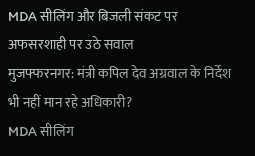MDA सीलिंग और बिजली संकट पर अफसरशाही पर उठे सवाल
मुजफ्फरनगर: मंत्री कपिल देव अग्रवाल के निर्देश भी नहीं मान रहे अधिकारी?
MDA सीलिंग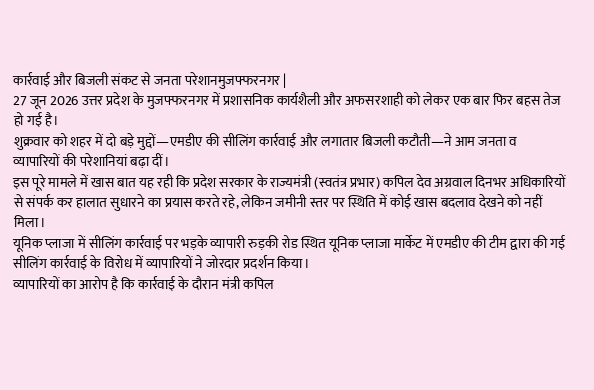कार्रवाई और बिजली संकट से जनता परेशानमुजफ्फरनगर |
27 जून 2026 उत्तर प्रदेश के मुजफ्फरनगर में प्रशासनिक कार्यशैली और अफसरशाही को लेकर एक बार फिर बहस तेज हो गई है।
शुक्रवार को शहर में दो बड़े मुद्दों—एमडीए की सीलिंग कार्रवाई और लगातार बिजली कटौती—ने आम जनता व व्यापारियों की परेशानियां बढ़ा दीं।
इस पूरे मामले में खास बात यह रही कि प्रदेश सरकार के राज्यमंत्री (स्वतंत्र प्रभार) कपिल देव अग्रवाल दिनभर अधिकारियों से संपर्क कर हालात सुधारने का प्रयास करते रहे, लेकिन जमीनी स्तर पर स्थिति में कोई खास बदलाव देखने को नहीं मिला।
यूनिक प्लाजा में सीलिंग कार्रवाई पर भड़के व्यापारी रुड़की रोड स्थित यूनिक प्लाजा मार्केट में एमडीए की टीम द्वारा की गई सीलिंग कार्रवाई के विरोध में व्यापारियों ने जोरदार प्रदर्शन किया।
व्यापारियों का आरोप है कि कार्रवाई के दौरान मंत्री कपिल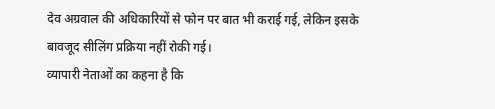देव अग्रवाल की अधिकारियों से फोन पर बात भी कराई गई, लेकिन इसके बावजूद सीलिंग प्रक्रिया नहीं रोकी गई।
व्यापारी नेताओं का कहना है कि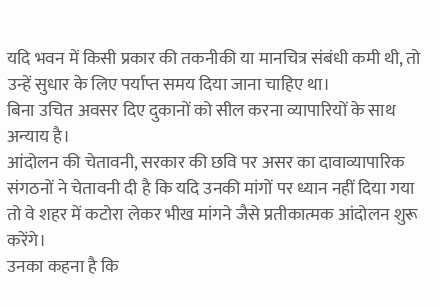यदि भवन में किसी प्रकार की तकनीकी या मानचित्र संबंधी कमी थी, तो उन्हें सुधार के लिए पर्याप्त समय दिया जाना चाहिए था।
बिना उचित अवसर दिए दुकानों को सील करना व्यापारियों के साथ अन्याय है।
आंदोलन की चेतावनी, सरकार की छवि पर असर का दावाव्यापारिक संगठनों ने चेतावनी दी है कि यदि उनकी मांगों पर ध्यान नहीं दिया गया तो वे शहर में कटोरा लेकर भीख मांगने जैसे प्रतीकात्मक आंदोलन शुरू करेंगे।
उनका कहना है कि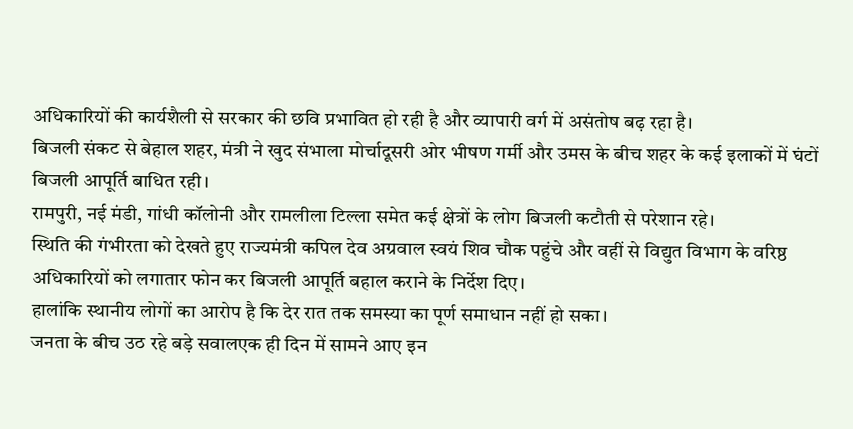अधिकारियों की कार्यशैली से सरकार की छवि प्रभावित हो रही है और व्यापारी वर्ग में असंतोष बढ़ रहा है।
बिजली संकट से बेहाल शहर, मंत्री ने खुद संभाला मोर्चादूसरी ओर भीषण गर्मी और उमस के बीच शहर के कई इलाकों में घंटों बिजली आपूर्ति बाधित रही।
रामपुरी, नई मंडी, गांधी कॉलोनी और रामलीला टिल्ला समेत कई क्षेत्रों के लोग बिजली कटौती से परेशान रहे।
स्थिति की गंभीरता को देखते हुए राज्यमंत्री कपिल देव अग्रवाल स्वयं शिव चौक पहुंचे और वहीं से विद्युत विभाग के वरिष्ठ अधिकारियों को लगातार फोन कर बिजली आपूर्ति बहाल कराने के निर्देश दिए।
हालांकि स्थानीय लोगों का आरोप है कि देर रात तक समस्या का पूर्ण समाधान नहीं हो सका।
जनता के बीच उठ रहे बड़े सवालएक ही दिन में सामने आए इन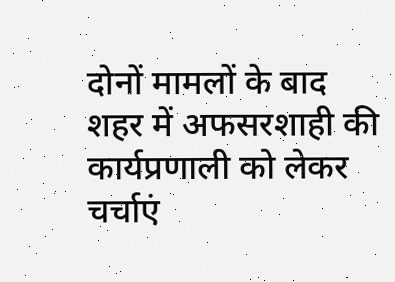दोनों मामलों के बाद शहर में अफसरशाही की कार्यप्रणाली को लेकर चर्चाएं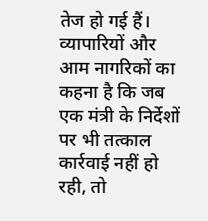तेज हो गई हैं।
व्यापारियों और आम नागरिकों का कहना है कि जब एक मंत्री के निर्देशों पर भी तत्काल कार्रवाई नहीं हो रही, तो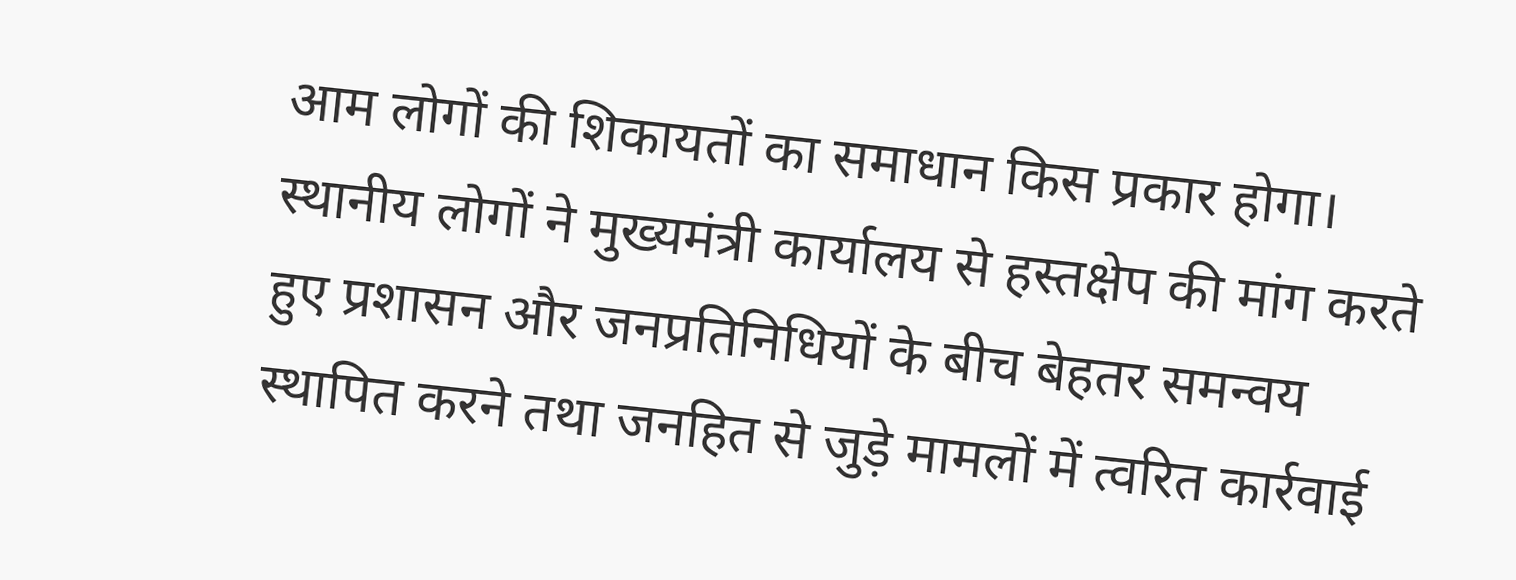आम लोगों की शिकायतों का समाधान किस प्रकार होगा।
स्थानीय लोगों ने मुख्यमंत्री कार्यालय से हस्तक्षेप की मांग करते हुए प्रशासन और जनप्रतिनिधियों के बीच बेहतर समन्वय स्थापित करने तथा जनहित से जुड़े मामलों में त्वरित कार्रवाई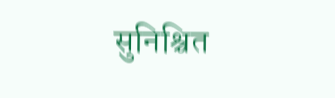सुनिश्चित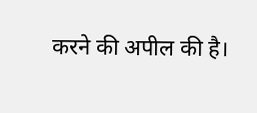करने की अपील की है।